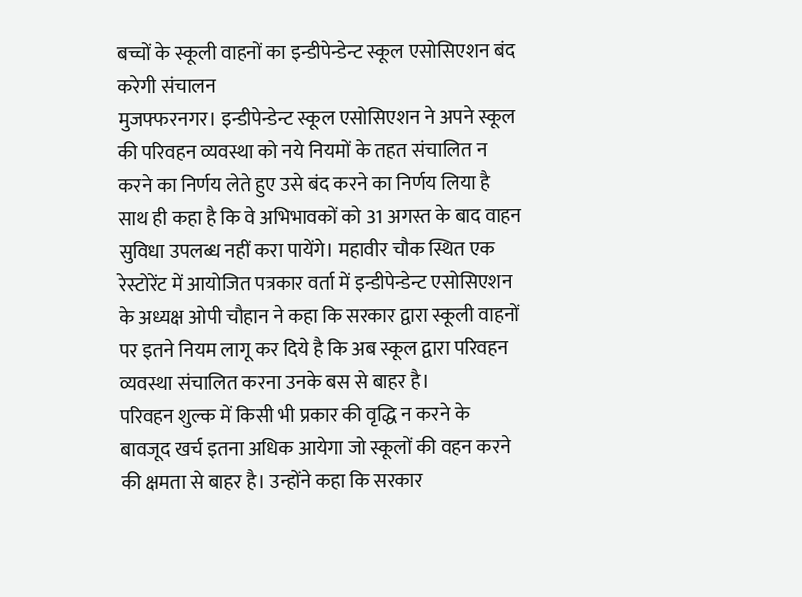बच्चों के स्कूली वाहनों का इन्डीपेन्डेन्ट स्कूल एसोसिएशन बंद करेगी संचालन
मुजफ्फरनगर। इन्डीपेन्डेन्ट स्कूल एसोसिएशन ने अपने स्कूल की परिवहन व्यवस्था को नये नियमों के तहत संचालित न करने का निर्णय लेते हुए उसे बंद करने का निर्णय लिया है साथ ही कहा है कि वे अभिभावकों को 31 अगस्त के बाद वाहन सुविधा उपलब्ध नहीं करा पायेंगे। महावीर चौक स्थित एक रेस्टोरेंट में आयोजित पत्रकार वर्ता में इन्डीपेन्डेन्ट एसोसिएशन के अध्यक्ष ओपी चौहान ने कहा कि सरकार द्वारा स्कूली वाहनों पर इतने नियम लागू कर दिये है कि अब स्कूल द्वारा परिवहन व्यवस्था संचालित करना उनके बस से बाहर है।
परिवहन शुल्क में किसी भी प्रकार की वृद्धि न करने के बावजूद खर्च इतना अधिक आयेगा जो स्कूलों की वहन करने की क्षमता से बाहर है। उन्होंने कहा कि सरकार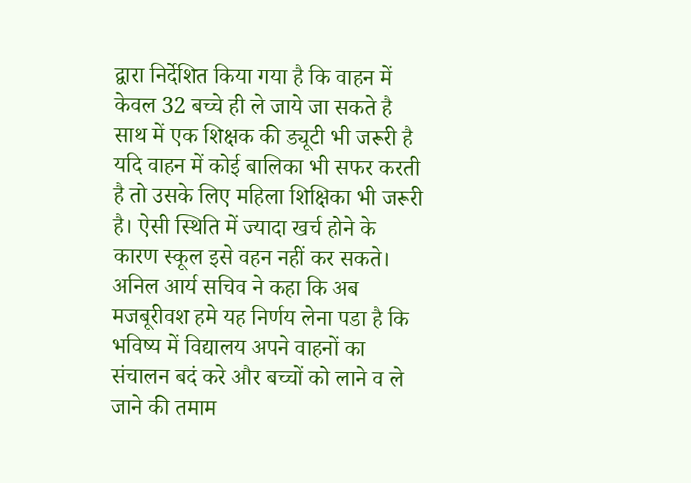द्वारा निर्देशित किया गया है कि वाहन में केवल 32 बच्चे ही ले जाये जा सकते है साथ में एक शिक्षक की ड्यूटी भी जरूरी है यदि वाहन में कोई बालिका भी सफर करती है तो उसके लिए महिला शिक्षिका भी जरूरी है। ऐसी स्थिति में ज्यादा खर्च होने के कारण स्कूल इसे वहन नहीं कर सकते। अनिल आर्य सचिव ने कहा कि अब मजबूरीवश हमे यह निर्णय लेना पडा है कि भविष्य में विद्यालय अपने वाहनों का संचालन बदं करे और बच्चों को लाने व ले जाने की तमाम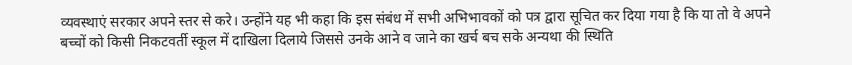व्यवस्थाएं सरकार अपने स्तर से करे। उन्होंने यह भी कहा कि इस संबंध में सभी अभिभावकों को पत्र द्वारा सूचित कर दिया गया है कि या तो वे अपने बच्चों को किसी निकटवर्ती स्कूल में दाखिला दिलाये जिससे उनके आने व जाने का खर्च बच सके अन्यथा की स्थिति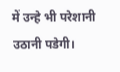में उन्हे भी परेशानी उठानी पडेगी।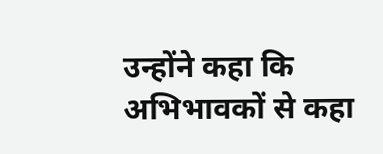उन्होंने कहा कि अभिभावकों से कहा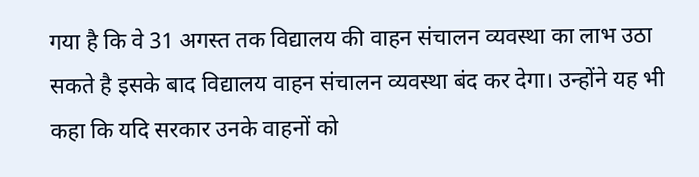गया है कि वे 31 अगस्त तक विद्यालय की वाहन संचालन व्यवस्था का लाभ उठा सकते है इसके बाद विद्यालय वाहन संचालन व्यवस्था बंद कर देगा। उन्होंने यह भी कहा कि यदि सरकार उनके वाहनों को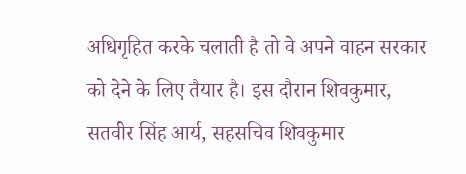अधिगृहित करके चलाती है तो वे अपने वाहन सरकार को देने के लिए तैयार है। इस दौरान शिवकुमार, सतवीर सिंह आर्य, सहसचिव शिवकुमार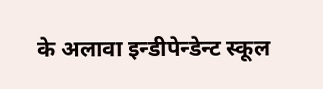के अलावा इन्डीपेन्डेन्ट स्कूल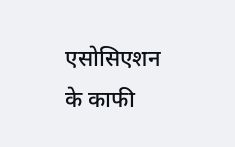एसोसिएशन के काफी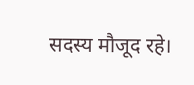सदस्य मौजूद रहे।